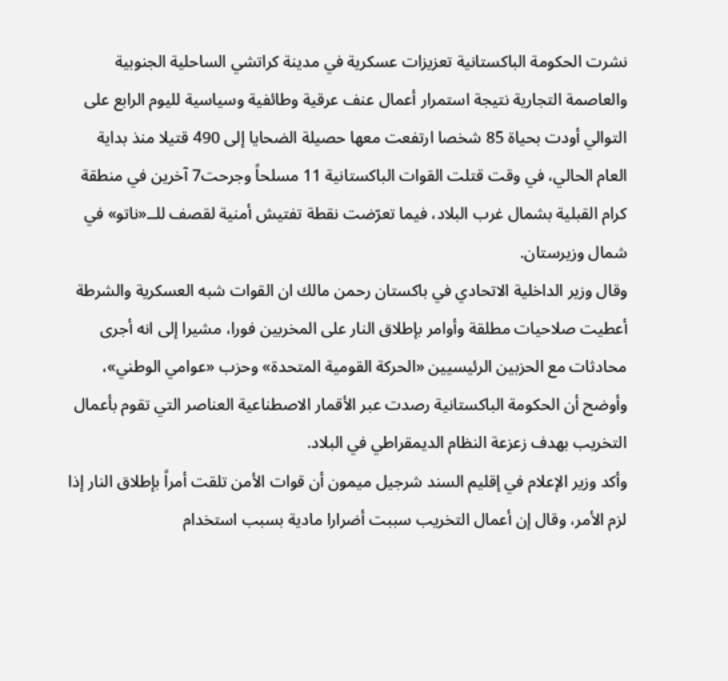نشرت الحكومة الباكستانية تعزيزات عسكرية في مدينة كراتشي الساحلية الجنوبية والعاصمة التجارية نتيجة استمرار أعمال عنف عرقية وطائفية وسياسية لليوم الرابع على التوالي أودت بحياة 85 شخصا ارتفعت معها حصيلة الضحايا إلى 490 قتيلا منذ بداية العام الحالي، في وقت قتلت القوات الباكستانية 11 مسلحاً وجرحت7 آخرين في منطقة كرام القبلية بشمال غرب البلاد، فيما تعرّضت نقطة تفتيش أمنية لقصف للــ«ناتو» في شمال وزيرستان.
وقال وزير الداخلية الاتحادي في باكستان رحمن مالك ان القوات شبه العسكرية والشرطة أعطيت صلاحيات مطلقة وأوامر بإطلاق النار على المخربين فورا، مشيرا إلى انه أجرى محادثات مع الحزبين الرئيسيين «الحركة القومية المتحدة» وحزب «عوامي الوطني»، وأوضح أن الحكومة الباكستانية رصدت عبر الأقمار الاصطناعية العناصر التي تقوم بأعمال التخريب بهدف زعزعة النظام الديمقراطي في البلاد.
وأكد وزير الإعلام في إقليم السند شرجيل ميمون أن قوات الأمن تلقت أمراً بإطلاق النار إذا لزم الأمر، وقال إن أعمال التخريب سببت أضرارا مادية بسبب استخدام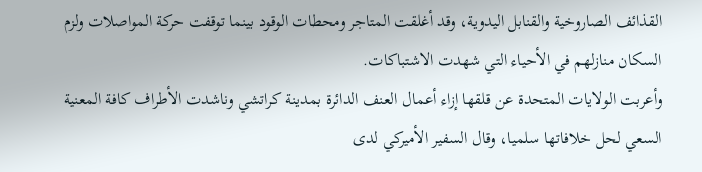القذائف الصاروخية والقنابل اليدوية، وقد أغلقت المتاجر ومحطات الوقود بينما توقفت حركة المواصلات ولزم السكان منازلهم في الأحياء التي شهدت الاشتباكات.
وأعربت الولايات المتحدة عن قلقها إزاء أعمال العنف الدائرة بمدينة كراتشي وناشدت الأطراف كافة المعنية السعي لحل خلافاتها سلميا، وقال السفير الأميركي لدى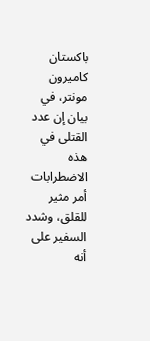باكستان كاميرون مونتر، في بيان إن عدد القتلى في هذه الاضطرابات أمر مثير للقلق، وشدد السفير على أنه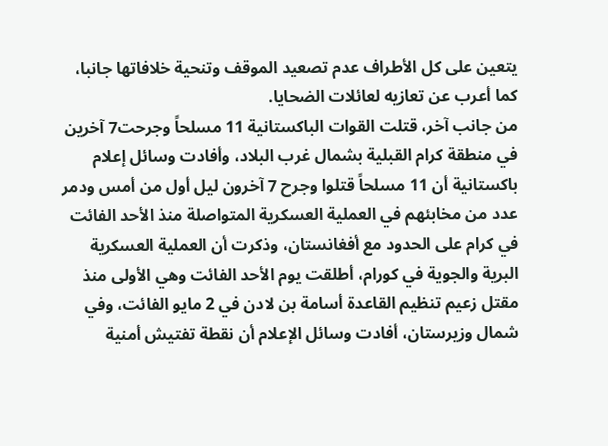يتعين على كل الأطراف عدم تصعيد الموقف وتنحية خلافاتها جانبا، كما أعرب عن تعازيه لعائلات الضحايا.
من جانب آخر، قتلت القوات الباكستانية 11 مسلحاً وجرحت7 آخرين في منطقة كرام القبلية بشمال غرب البلاد، وأفادت وسائل إعلام باكستانية أن 11 مسلحاً قتلوا وجرح 7 آخرون ليل أول من أمس ودمر عدد من مخابئهم في العملية العسكرية المتواصلة منذ الأحد الفائت في كرام على الحدود مع أفغانستان، وذكرت أن العملية العسكرية البرية والجوية في كورام، أطلقت يوم الأحد الفائت وهي الأولى منذ مقتل زعيم تنظيم القاعدة أسامة بن لادن في 2 مايو الفائت، وفي شمال وزيرستان، أفادت وسائل الإعلام أن نقطة تفتيش أمنية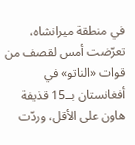في منطقة ميرانشاه، تعرّضت أمس لقصف من قوات «الناتو» في أفغانستان بــ15 قذيفة هاون على الأقل، وردّت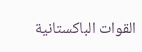القوات الباكستانية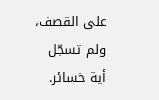على القصف، ولم تسجّل أية خسائر.